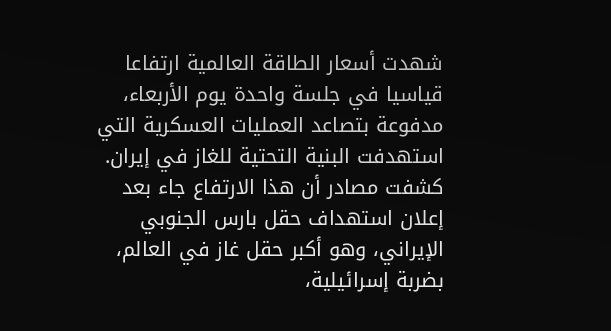شهدت أسعار الطاقة العالمية ارتفاعا قياسيا في جلسة واحدة يوم الأربعاء، مدفوعة بتصاعد العمليات العسكرية التي استهدفت البنية التحتية للغاز في إيران.
كشفت مصادر أن هذا الارتفاع جاء بعد إعلان استهداف حقل بارس الجنوبي الإيراني، وهو أكبر حقل غاز في العالم، بضربة إسرائيلية،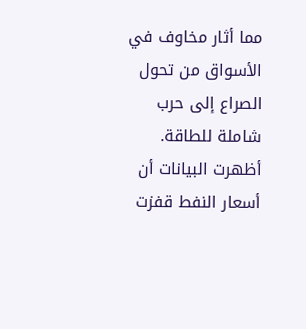مما أثار مخاوف في الأسواق من تحول الصراع إلى حرب شاملة للطاقة.
أظهرت البيانات أن أسعار النفط قفزت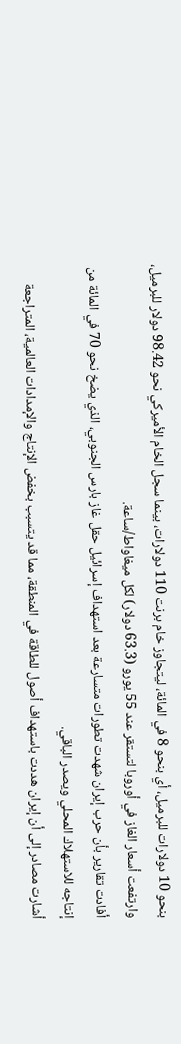بنحو 10 دولارات للبرميل، أي بنحو 8 في المائة، ليتجاوز خام برنت 110 دولارات، بينما سجل الخام الأميركي نحو 98.42 دولار للبرميل، وارتفعت أسعار الغاز في أوروبا لتستقر عند 55 يورو (63.3 دولار) لكل ميغاواط/ساعة.
أفادت تقارير بأن حرب إيران شهدت تطورات متسارعة بعد استهداف إسرائيل حقل غاز بارس الجنوبي، الذي يضخ نحو 70 في المائة من إنتاجه للاستهلاك المحلي ويصدر الباقي.
أشارت مصادر إلى أن إيران هددت باستهداف أصول للطاقة في المنطقة، مما قد يتسبب بخفض الإنتاج والإمدادات العالمية، المتراجعة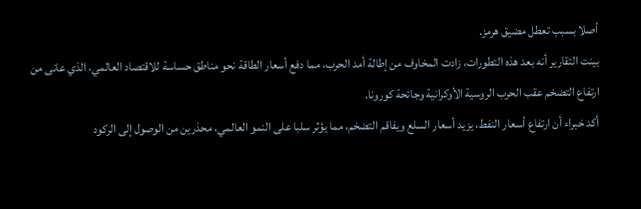أصلا بسبب تعطل مضيق هرمز.
بينت التقارير أنه بعد هذه التطورات، زادت المخاوف من إطالة أمد الحرب، مما دفع أسعار الطاقة نحو مناطق حساسة للاقتصاد العالمي، الذي عانى من ارتفاع التضخم عقب الحرب الروسية الأوكرانية وجائحة كورونا.
أكد خبراء أن ارتفاع أسعار النفط، يزيد أسعار السلع ويفاقم التضخم، مما يؤثر سلبا على النمو العالمي، محذرين من الوصول إلى الركود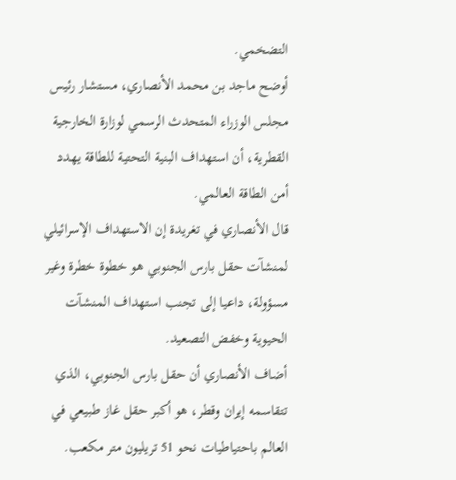التضخمي.
أوضح ماجد بن محمد الأنصاري، مستشار رئيس مجلس الوزراء المتحدث الرسمي لوزارة الخارجية القطرية، أن استهداف البنية التحتية للطاقة يهدد أمن الطاقة العالمي.
قال الأنصاري في تغريدة إن الاستهداف الإسرائيلي لمنشآت حقل بارس الجنوبي هو خطوة خطرة وغير مسؤولة، داعيا إلى تجنب استهداف المنشآت الحيوية وخفض التصعيد.
أضاف الأنصاري أن حقل بارس الجنوبي، الذي تتقاسمه إيران وقطر، هو أكبر حقل غاز طبيعي في العالم باحتياطيات نحو 51 تريليون متر مكعب.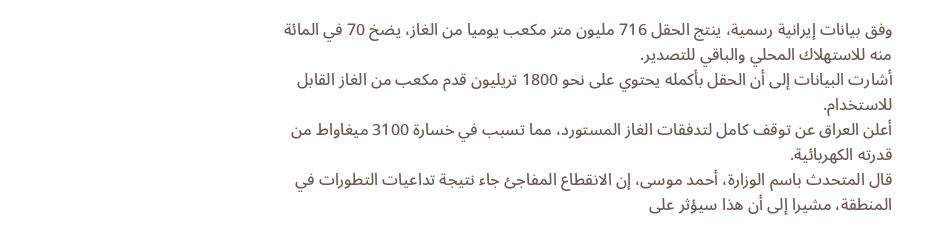وفق بيانات إيرانية رسمية، ينتج الحقل 716 مليون متر مكعب يوميا من الغاز، يضخ 70 في المائة منه للاستهلاك المحلي والباقي للتصدير.
أشارت البيانات إلى أن الحقل بأكمله يحتوي على نحو 1800 تريليون قدم مكعب من الغاز القابل للاستخدام.
أعلن العراق عن توقف كامل لتدفقات الغاز المستورد، مما تسبب في خسارة 3100 ميغاواط من قدرته الكهربائية.
قال المتحدث باسم الوزارة، أحمد موسى، إن الانقطاع المفاجئ جاء نتيجة تداعيات التطورات في المنطقة، مشيرا إلى أن هذا سيؤثر على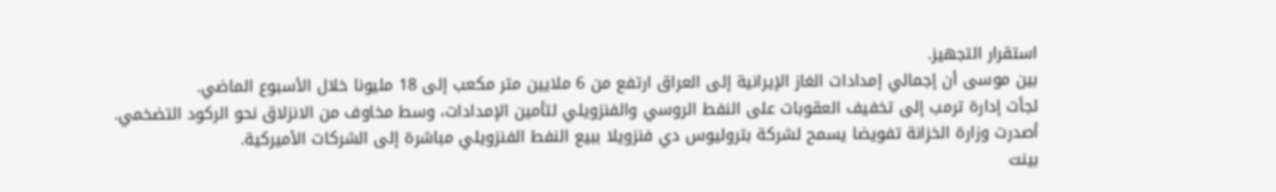استقرار التجهيز.
بين موسى أن إجمالي إمدادات الغاز الإيرانية إلى العراق ارتفع من 6 ملايين متر مكعب إلى 18 مليونا خلال الأسبوع الماضي.
لجأت إدارة ترمب إلى تخفيف العقوبات على النفط الروسي والفنزويلي لتأمين الإمدادات، وسط مخاوف من الانزلاق نحو الركود التضخمي.
أصدرت وزارة الخزانة تفويضا يسمح لشركة بتروليوس دي فنزويلا ببيع النفط الفنزويلي مباشرة إلى الشركات الأميركية.
بينت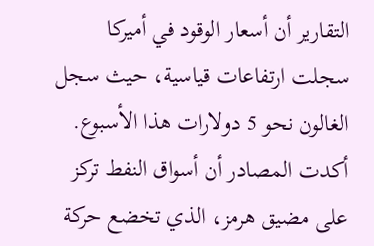التقارير أن أسعار الوقود في أميركا سجلت ارتفاعات قياسية، حيث سجل الغالون نحو 5 دولارات هذا الأسبوع.
أكدت المصادر أن أسواق النفط تركز على مضيق هرمز، الذي تخضع حركة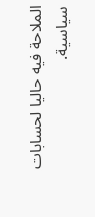الملاحة فيه حاليا لحسابات سياسية.